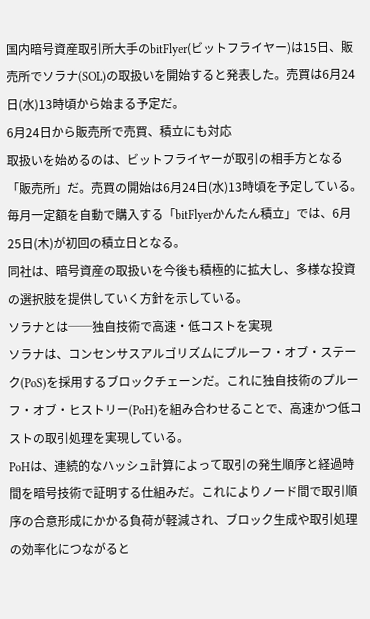国内暗号資産取引所大手のbitFlyer(ビットフライヤー)は15日、販売所でソラナ(SOL)の取扱いを開始すると発表した。売買は6月24日(水)13時頃から始まる予定だ。
6月24日から販売所で売買、積立にも対応
取扱いを始めるのは、ビットフライヤーが取引の相手方となる「販売所」だ。売買の開始は6月24日(水)13時頃を予定している。毎月一定額を自動で購入する「bitFlyerかんたん積立」では、6月25日(木)が初回の積立日となる。
同社は、暗号資産の取扱いを今後も積極的に拡大し、多様な投資の選択肢を提供していく方針を示している。
ソラナとは──独自技術で高速・低コストを実現
ソラナは、コンセンサスアルゴリズムにプルーフ・オブ・ステーク(PoS)を採用するブロックチェーンだ。これに独自技術のプルーフ・オブ・ヒストリー(PoH)を組み合わせることで、高速かつ低コストの取引処理を実現している。
PoHは、連続的なハッシュ計算によって取引の発生順序と経過時間を暗号技術で証明する仕組みだ。これによりノード間で取引順序の合意形成にかかる負荷が軽減され、ブロック生成や取引処理の効率化につながると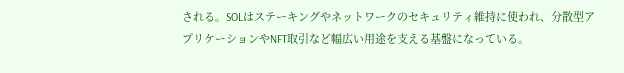される。SOLはステーキングやネットワークのセキュリティ維持に使われ、分散型アプリケーションやNFT取引など幅広い用途を支える基盤になっている。